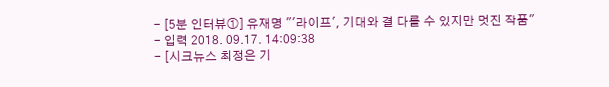- [5분 인터뷰①] 유재명 "'라이프', 기대와 결 다를 수 있지만 멋진 작품"
- 입력 2018. 09.17. 14:09:38
- [시크뉴스 최정은 기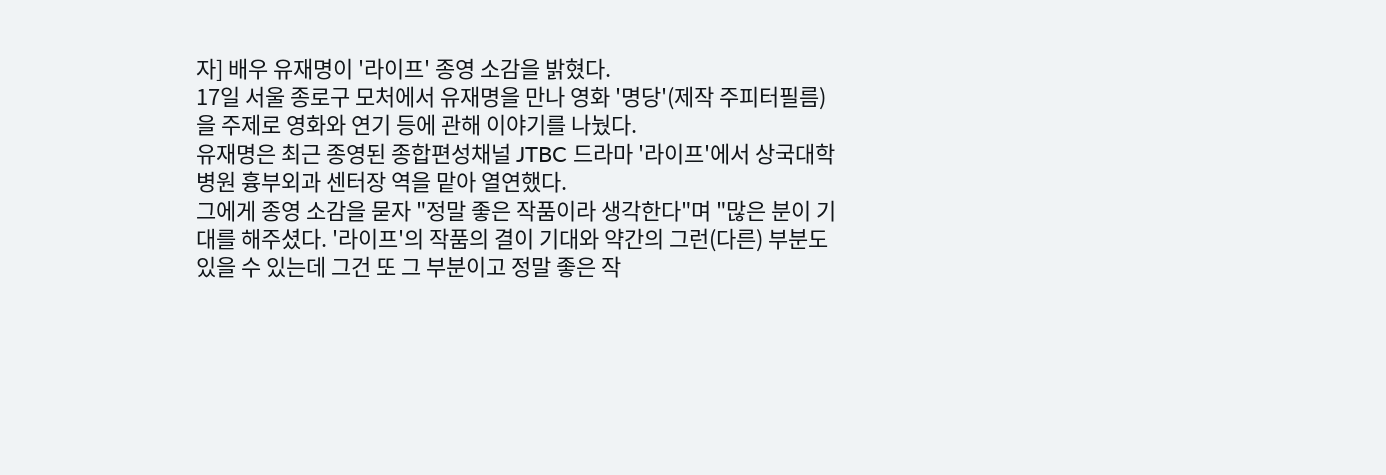자] 배우 유재명이 '라이프' 종영 소감을 밝혔다.
17일 서울 종로구 모처에서 유재명을 만나 영화 '명당'(제작 주피터필름)을 주제로 영화와 연기 등에 관해 이야기를 나눴다.
유재명은 최근 종영된 종합편성채널 JTBC 드라마 '라이프'에서 상국대학병원 흉부외과 센터장 역을 맡아 열연했다.
그에게 종영 소감을 묻자 "정말 좋은 작품이라 생각한다"며 "많은 분이 기대를 해주셨다. '라이프'의 작품의 결이 기대와 약간의 그런(다른) 부분도 있을 수 있는데 그건 또 그 부분이고 정말 좋은 작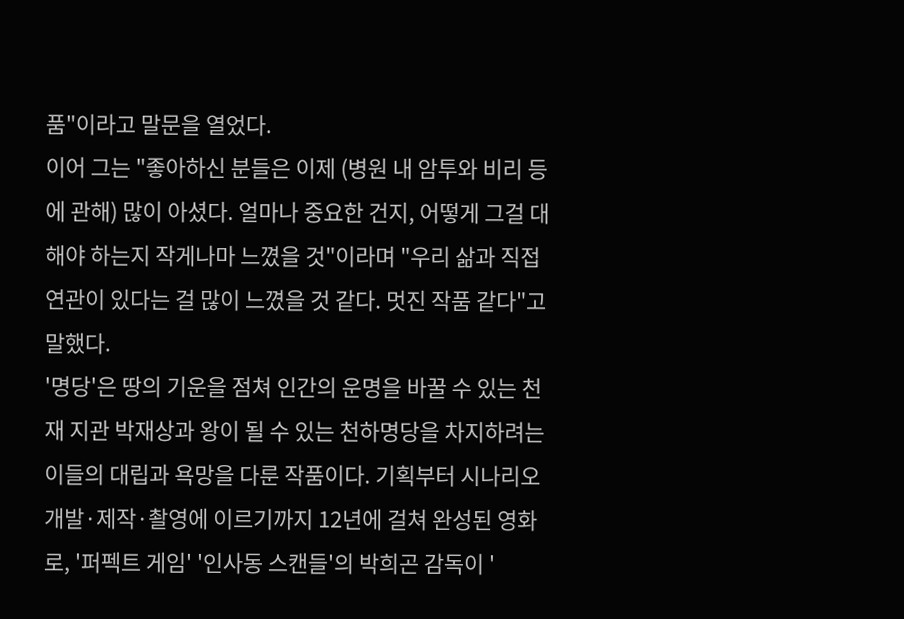품"이라고 말문을 열었다.
이어 그는 "좋아하신 분들은 이제 (병원 내 암투와 비리 등에 관해) 많이 아셨다. 얼마나 중요한 건지, 어떻게 그걸 대해야 하는지 작게나마 느꼈을 것"이라며 "우리 삶과 직접 연관이 있다는 걸 많이 느꼈을 것 같다. 멋진 작품 같다"고 말했다.
'명당'은 땅의 기운을 점쳐 인간의 운명을 바꿀 수 있는 천재 지관 박재상과 왕이 될 수 있는 천하명당을 차지하려는 이들의 대립과 욕망을 다룬 작품이다. 기획부터 시나리오 개발·제작·촬영에 이르기까지 12년에 걸쳐 완성된 영화로, '퍼펙트 게임' '인사동 스캔들'의 박희곤 감독이 '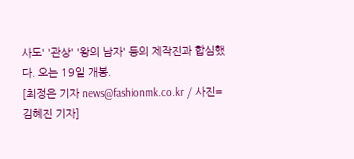사도' '관상' '왕의 남자' 등의 제작진과 합심했다. 오는 19일 개봉.
[최정은 기자 news@fashionmk.co.kr / 사진=김혜진 기자]